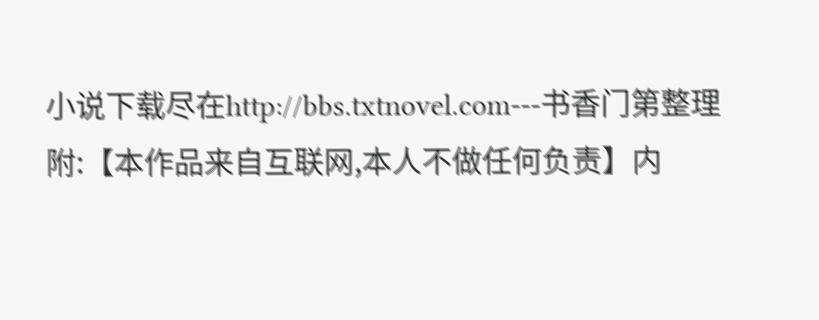小说下载尽在http://bbs.txtnovel.com---书香门第整理
附:【本作品来自互联网,本人不做任何负责】内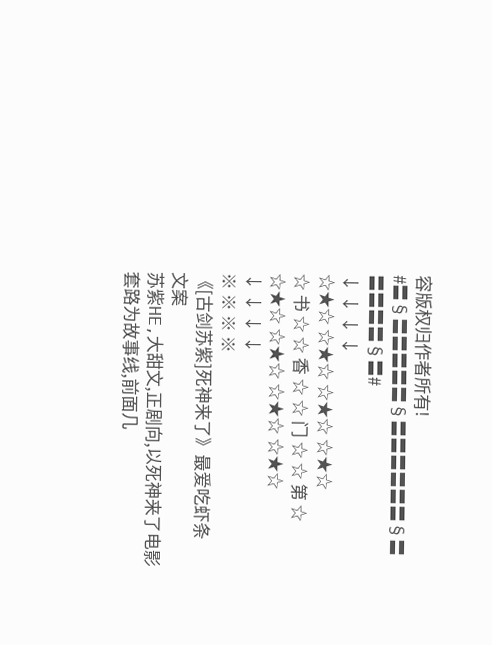容版权归作者所有!
#〓§〓〓〓〓〓§〓〓〓〓〓〓§〓〓〓〓〓§〓#
↓ ↓ ↓ ↓
☆★☆ ☆★☆ ☆★☆ ☆★☆
☆ 书 ☆ ☆ 香 ☆ ☆ 门 ☆ ☆ 第 ☆
☆★☆ ☆★☆ ☆★☆ ☆★☆
↓ ↓ ↓ ↓
※ ※ ※ ※
《[古剑苏紫]死神来了》最爱吃虾条
文案
苏紫HE,大甜文,正剧向,以死神来了电影套路为故事线,前面几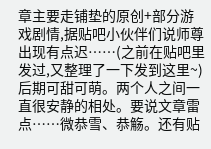章主要走铺垫的原创+部分游戏剧情,据贴吧小伙伴们说师尊出现有点迟……(之前在贴吧里发过,又整理了一下发到这里~)
后期可甜可萌。两个人之间一直很安静的相处。要说文章雷点……微恭雪、恭觞。还有贴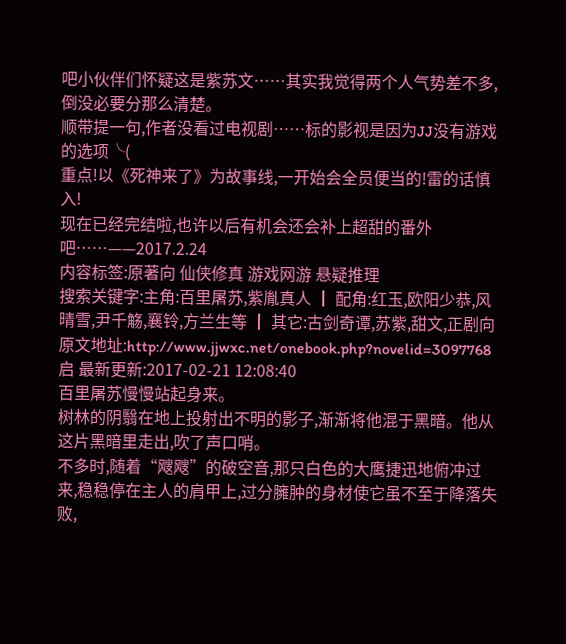吧小伙伴们怀疑这是紫苏文……其实我觉得两个人气势差不多,倒没必要分那么清楚。
顺带提一句,作者没看过电视剧……标的影视是因为JJ没有游戏的选项╰(
重点!以《死神来了》为故事线,一开始会全员便当的!雷的话慎入!
现在已经完结啦,也许以后有机会还会补上超甜的番外吧……——2017.2.24
内容标签:原著向 仙侠修真 游戏网游 悬疑推理
搜索关键字:主角:百里屠苏,紫胤真人 ┃ 配角:红玉,欧阳少恭,风晴雪,尹千觞,襄铃,方兰生等 ┃ 其它:古剑奇谭,苏紫,甜文,正剧向
原文地址:http://www.jjwxc.net/onebook.php?novelid=3097768
启 最新更新:2017-02-21 12:08:40
百里屠苏慢慢站起身来。
树林的阴翳在地上投射出不明的影子,渐渐将他混于黑暗。他从这片黑暗里走出,吹了声口哨。
不多时,随着“飕飕”的破空音,那只白色的大鹰捷迅地俯冲过来,稳稳停在主人的肩甲上,过分臃肿的身材使它虽不至于降落失败,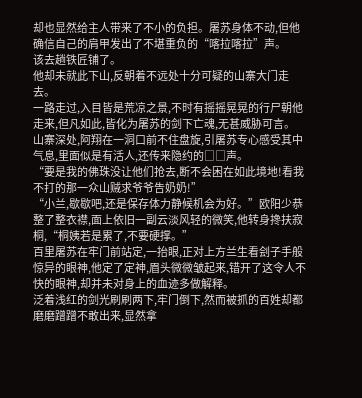却也显然给主人带来了不小的负担。屠苏身体不动,但他确信自己的肩甲发出了不堪重负的“喀拉喀拉”声。
该去趟铁匠铺了。
他却未就此下山,反朝着不远处十分可疑的山寨大门走去。
一路走过,入目皆是荒凉之景,不时有摇摇晃晃的行尸朝他走来,但凡如此,皆化为屠苏的剑下亡魂,无甚威胁可言。
山寨深处,阿翔在一洞口前不住盘旋,引屠苏专心感受其中气息,里面似是有活人,还传来隐约的□□声。
“要是我的佛珠没让他们抢去,断不会困在如此境地!看我不打的那一众山贼求爷爷告奶奶!”
“小兰,歇歇吧,还是保存体力静候机会为好。”欧阳少恭整了整衣襟,面上依旧一副云淡风轻的微笑,他转身搀扶寂桐,“桐姨若是累了,不要硬撑。”
百里屠苏在牢门前站定,一抬眼,正对上方兰生看刽子手般惊异的眼神,他定了定神,眉头微微皱起来,错开了这令人不快的眼神,却并未对身上的血迹多做解释。
泛着浅红的剑光刷刷两下,牢门倒下,然而被抓的百姓却都磨磨蹭蹭不敢出来,显然拿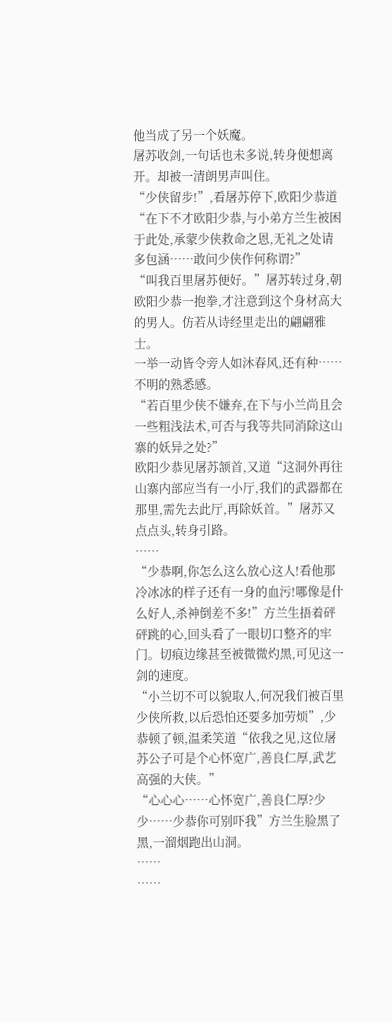他当成了另一个妖魔。
屠苏收剑,一句话也未多说,转身便想离开。却被一清朗男声叫住。
“少侠留步!”,看屠苏停下,欧阳少恭道“在下不才欧阳少恭,与小弟方兰生被困于此处,承蒙少侠救命之恩,无礼之处请多包涵……敢问少侠作何称谓?”
“叫我百里屠苏便好。”屠苏转过身,朝欧阳少恭一抱拳,才注意到这个身材高大的男人。仿若从诗经里走出的翩翩雅士。
一举一动皆令旁人如沐春风,还有种……不明的熟悉感。
“若百里少侠不嫌弃,在下与小兰尚且会一些粗浅法术,可否与我等共同消除这山寨的妖异之处?”
欧阳少恭见屠苏颔首,又道“这洞外再往山寨内部应当有一小厅,我们的武器都在那里,需先去此厅,再除妖首。”屠苏又点点头,转身引路。
……
“少恭啊,你怎么这么放心这人!看他那冷冰冰的样子还有一身的血污!哪像是什么好人,杀神倒差不多!”方兰生捂着砰砰跳的心,回头看了一眼切口整齐的牢门。切痕边缘甚至被微微灼黑,可见这一剑的速度。
“小兰切不可以貌取人,何况我们被百里少侠所救,以后恐怕还要多加劳烦”,少恭顿了顿,温柔笑道“依我之见,这位屠苏公子可是个心怀宽广,善良仁厚,武艺高强的大侠。”
“心心心……心怀宽广,善良仁厚?少少……少恭你可别吓我”方兰生脸黑了黑,一溜烟跑出山洞。
……
……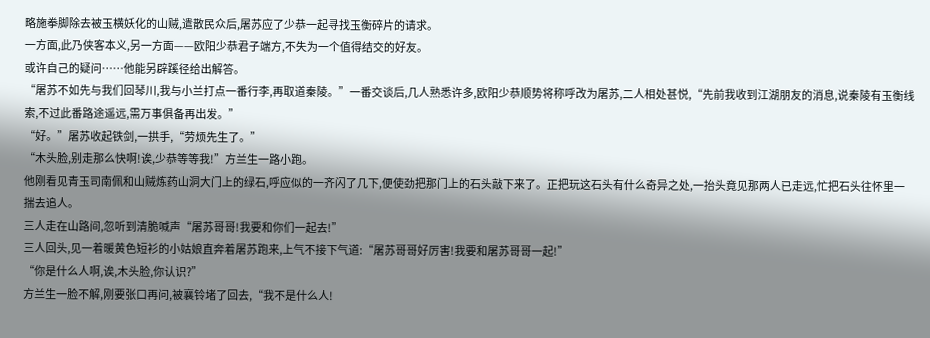略施拳脚除去被玉横妖化的山贼,遣散民众后,屠苏应了少恭一起寻找玉衡碎片的请求。
一方面,此乃侠客本义,另一方面——欧阳少恭君子端方,不失为一个值得结交的好友。
或许自己的疑问……他能另辟蹊径给出解答。
“屠苏不如先与我们回琴川,我与小兰打点一番行李,再取道秦陵。”一番交谈后,几人熟悉许多,欧阳少恭顺势将称呼改为屠苏,二人相处甚悦,“先前我收到江湖朋友的消息,说秦陵有玉衡线索,不过此番路途遥远,需万事俱备再出发。”
“好。”屠苏收起铁剑,一拱手,“劳烦先生了。”
“木头脸,别走那么快啊!诶,少恭等等我!”方兰生一路小跑。
他刚看见青玉司南佩和山贼炼药山洞大门上的绿石,呼应似的一齐闪了几下,便使劲把那门上的石头敲下来了。正把玩这石头有什么奇异之处,一抬头竟见那两人已走远,忙把石头往怀里一揣去追人。
三人走在山路间,忽听到清脆喊声“屠苏哥哥!我要和你们一起去!”
三人回头,见一着暖黄色短衫的小姑娘直奔着屠苏跑来,上气不接下气道:“屠苏哥哥好厉害!我要和屠苏哥哥一起!”
“你是什么人啊,诶,木头脸,你认识?”
方兰生一脸不解,刚要张口再问,被襄铃堵了回去,“我不是什么人!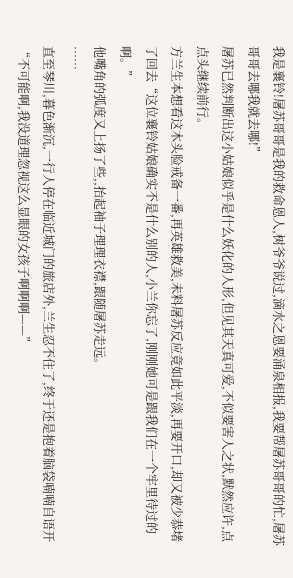我是襄铃!屠苏哥哥是我的救命恩人,树爷爷说过,滴水之恩要涌泉相报,我要帮屠苏哥哥的忙,屠苏哥哥去哪我就去哪!”
屠苏已然判断出这小姑娘似乎是什么妖化的人形,但见其天真可爱,不似要害人之状,默然应许,点点头继续前行。
方兰生本想看这木头脸戒备一番,再英雄救美,未料屠苏反应竟如此平淡,再要开口,却又被少恭堵了回去“这位襄铃姑娘确实不是什么别的人,小兰你忘了,刚刚她可是跟我们在一个牢里待过的啊。”
他嘴角的弧度又上扬了些,,抬起袖子理理衣襟,跟随屠苏走远。
……
直至琴川,暮色渐沉,一行人停在临近城门的旅店外,兰生忍不住了,终于还是抱着脑袋喃喃自语开“不可能啊,我没道理忽视这么显眼的女孩子啊啊啊——”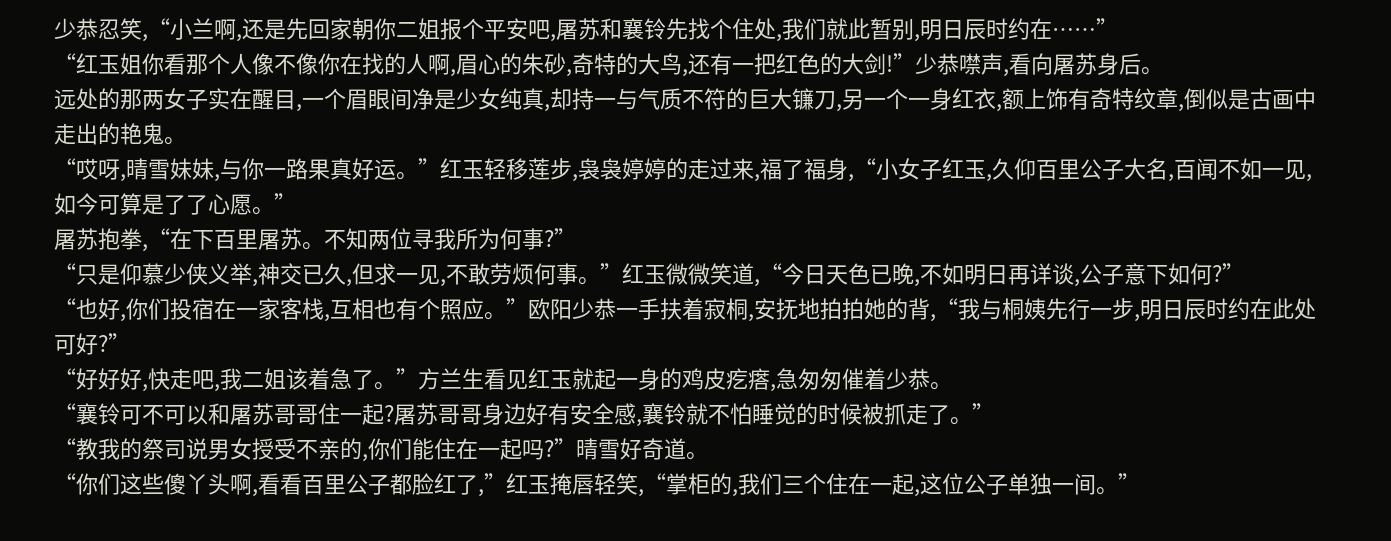少恭忍笑,“小兰啊,还是先回家朝你二姐报个平安吧,屠苏和襄铃先找个住处,我们就此暂别,明日辰时约在……”
“红玉姐你看那个人像不像你在找的人啊,眉心的朱砂,奇特的大鸟,还有一把红色的大剑!”少恭噤声,看向屠苏身后。
远处的那两女子实在醒目,一个眉眼间净是少女纯真,却持一与气质不符的巨大镰刀,另一个一身红衣,额上饰有奇特纹章,倒似是古画中走出的艳鬼。
“哎呀,晴雪妹妹,与你一路果真好运。”红玉轻移莲步,袅袅婷婷的走过来,福了福身,“小女子红玉,久仰百里公子大名,百闻不如一见,如今可算是了了心愿。”
屠苏抱拳,“在下百里屠苏。不知两位寻我所为何事?”
“只是仰慕少侠义举,神交已久,但求一见,不敢劳烦何事。”红玉微微笑道,“今日天色已晚,不如明日再详谈,公子意下如何?”
“也好,你们投宿在一家客栈,互相也有个照应。”欧阳少恭一手扶着寂桐,安抚地拍拍她的背,“我与桐姨先行一步,明日辰时约在此处可好?”
“好好好,快走吧,我二姐该着急了。”方兰生看见红玉就起一身的鸡皮疙瘩,急匆匆催着少恭。
“襄铃可不可以和屠苏哥哥住一起?屠苏哥哥身边好有安全感,襄铃就不怕睡觉的时候被抓走了。”
“教我的祭司说男女授受不亲的,你们能住在一起吗?”晴雪好奇道。
“你们这些傻丫头啊,看看百里公子都脸红了,”红玉掩唇轻笑,“掌柜的,我们三个住在一起,这位公子单独一间。”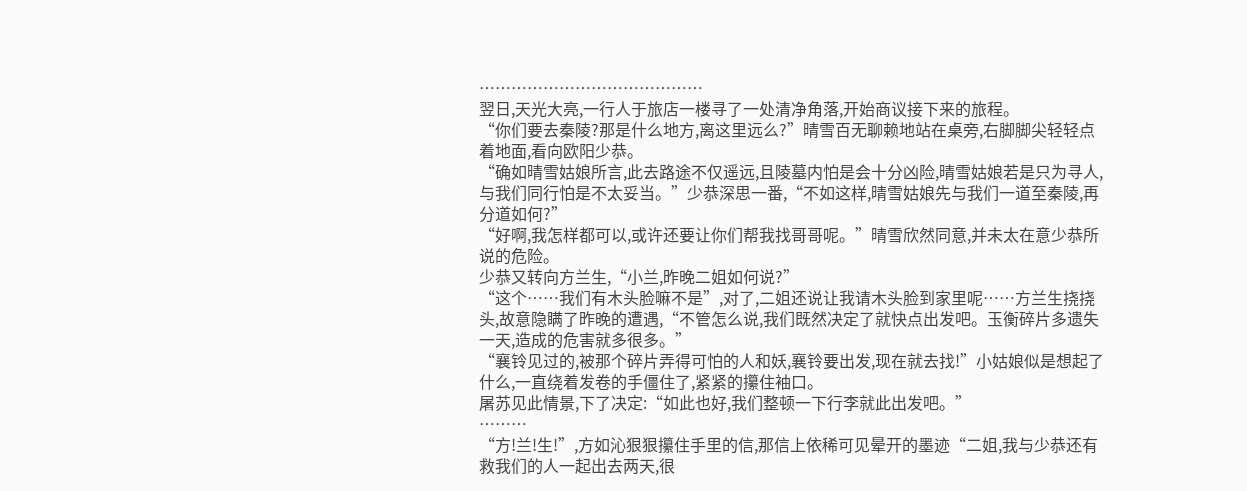……………………………………
翌日,天光大亮,一行人于旅店一楼寻了一处清净角落,开始商议接下来的旅程。
“你们要去秦陵?那是什么地方,离这里远么?”晴雪百无聊赖地站在桌旁,右脚脚尖轻轻点着地面,看向欧阳少恭。
“确如晴雪姑娘所言,此去路途不仅遥远,且陵墓内怕是会十分凶险,晴雪姑娘若是只为寻人,与我们同行怕是不太妥当。”少恭深思一番,“不如这样,晴雪姑娘先与我们一道至秦陵,再分道如何?”
“好啊,我怎样都可以,或许还要让你们帮我找哥哥呢。”晴雪欣然同意,并未太在意少恭所说的危险。
少恭又转向方兰生,“小兰,昨晚二姐如何说?”
“这个……我们有木头脸嘛不是”,对了,二姐还说让我请木头脸到家里呢……方兰生挠挠头,故意隐瞒了昨晚的遭遇,“不管怎么说,我们既然决定了就快点出发吧。玉衡碎片多遗失一天,造成的危害就多很多。”
“襄铃见过的,被那个碎片弄得可怕的人和妖,襄铃要出发,现在就去找!”小姑娘似是想起了什么,一直绕着发卷的手僵住了,紧紧的攥住袖口。
屠苏见此情景,下了决定:“如此也好,我们整顿一下行李就此出发吧。”
………
“方!兰!生!”,方如沁狠狠攥住手里的信,那信上依稀可见晕开的墨迹“二姐,我与少恭还有救我们的人一起出去两天,很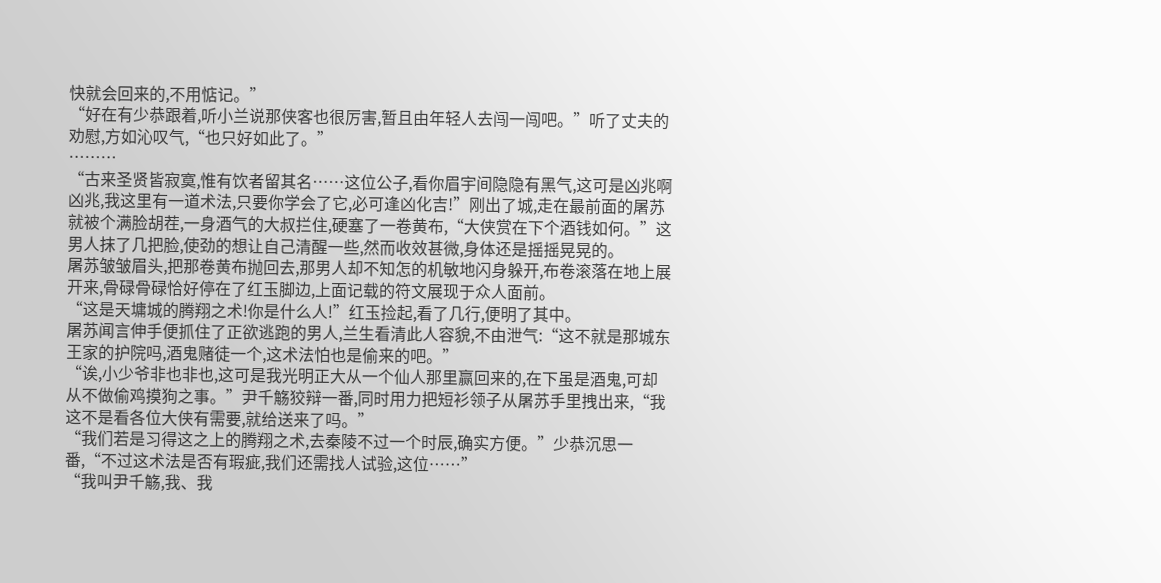快就会回来的,不用惦记。”
“好在有少恭跟着,听小兰说那侠客也很厉害,暂且由年轻人去闯一闯吧。”听了丈夫的劝慰,方如沁叹气,“也只好如此了。”
………
“古来圣贤皆寂寞,惟有饮者留其名……这位公子,看你眉宇间隐隐有黑气,这可是凶兆啊凶兆,我这里有一道术法,只要你学会了它,必可逢凶化吉!”刚出了城,走在最前面的屠苏就被个满脸胡茬,一身酒气的大叔拦住,硬塞了一卷黄布,“大侠赏在下个酒钱如何。”这男人抹了几把脸,使劲的想让自己清醒一些,然而收效甚微,身体还是摇摇晃晃的。
屠苏皱皱眉头,把那卷黄布抛回去,那男人却不知怎的机敏地闪身躲开,布卷滚落在地上展开来,骨碌骨碌恰好停在了红玉脚边,上面记载的符文展现于众人面前。
“这是天墉城的腾翔之术!你是什么人!”红玉捡起,看了几行,便明了其中。
屠苏闻言伸手便抓住了正欲逃跑的男人,兰生看清此人容貌,不由泄气:“这不就是那城东王家的护院吗,酒鬼赌徒一个,这术法怕也是偷来的吧。”
“诶,小少爷非也非也,这可是我光明正大从一个仙人那里赢回来的,在下虽是酒鬼,可却从不做偷鸡摸狗之事。”尹千觞狡辩一番,同时用力把短衫领子从屠苏手里拽出来,“我这不是看各位大侠有需要,就给送来了吗。”
“我们若是习得这之上的腾翔之术,去秦陵不过一个时辰,确实方便。”少恭沉思一番,“不过这术法是否有瑕疵,我们还需找人试验,这位……”
“我叫尹千觞,我、我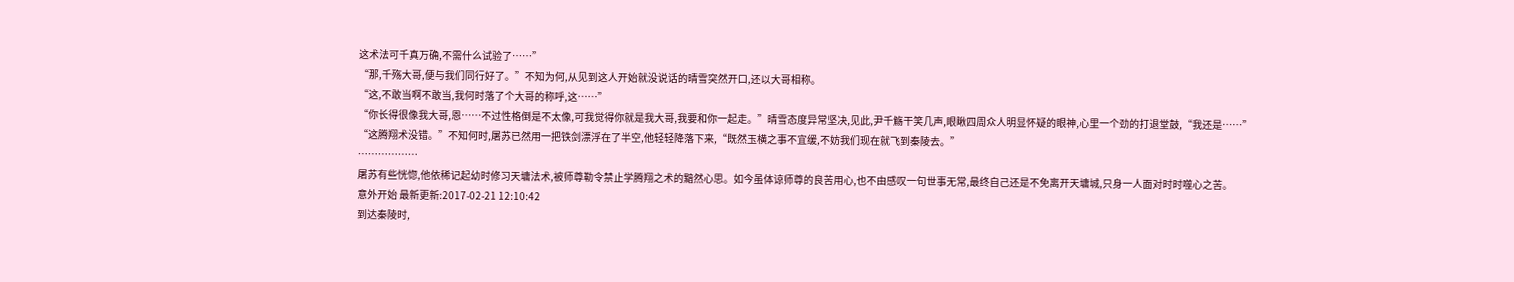这术法可千真万确,不需什么试验了……”
“那,千殇大哥,便与我们同行好了。”不知为何,从见到这人开始就没说话的晴雪突然开口,还以大哥相称。
“这,不敢当啊不敢当,我何时落了个大哥的称呼,这……”
“你长得很像我大哥,恩……不过性格倒是不太像,可我觉得你就是我大哥,我要和你一起走。”晴雪态度异常坚决,见此,尹千觞干笑几声,眼瞅四周众人明显怀疑的眼神,心里一个劲的打退堂鼓,“我还是……”
“这腾翔术没错。”不知何时,屠苏已然用一把铁剑漂浮在了半空,他轻轻降落下来,“既然玉横之事不宜缓,不妨我们现在就飞到秦陵去。”
………………
屠苏有些恍惚,他依稀记起幼时修习天墉法术,被师尊勒令禁止学腾翔之术的黯然心思。如今虽体谅师尊的良苦用心,也不由感叹一句世事无常,最终自己还是不免离开天墉城,只身一人面对时时噬心之苦。
意外开始 最新更新:2017-02-21 12:10:42
到达秦陵时,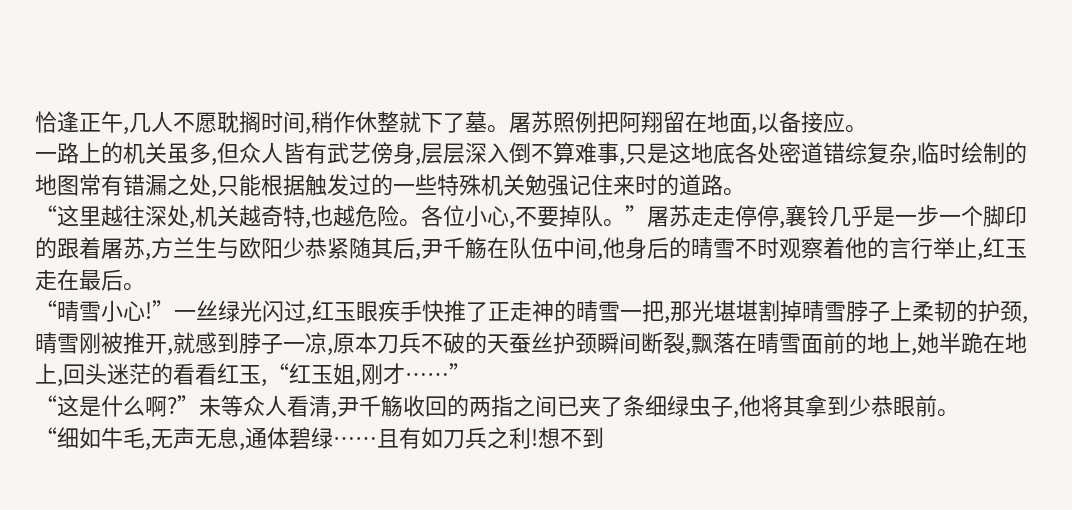恰逢正午,几人不愿耽搁时间,稍作休整就下了墓。屠苏照例把阿翔留在地面,以备接应。
一路上的机关虽多,但众人皆有武艺傍身,层层深入倒不算难事,只是这地底各处密道错综复杂,临时绘制的地图常有错漏之处,只能根据触发过的一些特殊机关勉强记住来时的道路。
“这里越往深处,机关越奇特,也越危险。各位小心,不要掉队。”屠苏走走停停,襄铃几乎是一步一个脚印的跟着屠苏,方兰生与欧阳少恭紧随其后,尹千觞在队伍中间,他身后的晴雪不时观察着他的言行举止,红玉走在最后。
“晴雪小心!”一丝绿光闪过,红玉眼疾手快推了正走神的晴雪一把,那光堪堪割掉晴雪脖子上柔韧的护颈,晴雪刚被推开,就感到脖子一凉,原本刀兵不破的天蚕丝护颈瞬间断裂,飘落在晴雪面前的地上,她半跪在地上,回头迷茫的看看红玉,“红玉姐,刚才……”
“这是什么啊?”未等众人看清,尹千觞收回的两指之间已夹了条细绿虫子,他将其拿到少恭眼前。
“细如牛毛,无声无息,通体碧绿……且有如刀兵之利!想不到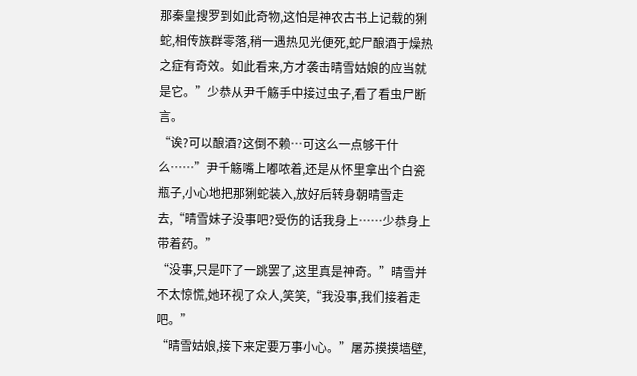那秦皇搜罗到如此奇物,这怕是神农古书上记载的猁蛇,相传族群零落,稍一遇热见光便死,蛇尸酿酒于燥热之症有奇效。如此看来,方才袭击晴雪姑娘的应当就是它。”少恭从尹千觞手中接过虫子,看了看虫尸断言。
“诶?可以酿酒?这倒不赖…可这么一点够干什么……”尹千觞嘴上嘟哝着,还是从怀里拿出个白瓷瓶子,小心地把那猁蛇装入,放好后转身朝晴雪走去,“晴雪妹子没事吧?受伤的话我身上……少恭身上带着药。”
“没事,只是吓了一跳罢了,这里真是神奇。”晴雪并不太惊慌,她环视了众人,笑笑,“我没事,我们接着走吧。”
“晴雪姑娘,接下来定要万事小心。”屠苏摸摸墙壁,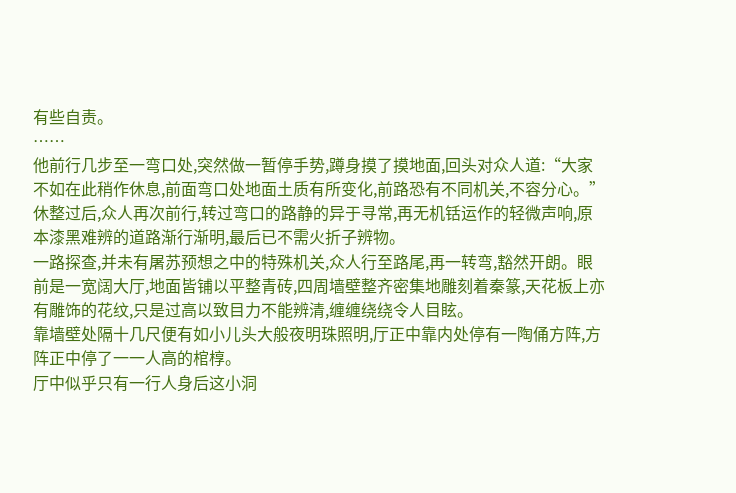有些自责。
……
他前行几步至一弯口处,突然做一暂停手势,蹲身摸了摸地面,回头对众人道:“大家不如在此稍作休息,前面弯口处地面土质有所变化,前路恐有不同机关,不容分心。”
休整过后,众人再次前行,转过弯口的路静的异于寻常,再无机铦运作的轻微声响,原本漆黑难辨的道路渐行渐明,最后已不需火折子辨物。
一路探查,并未有屠苏预想之中的特殊机关,众人行至路尾,再一转弯,豁然开朗。眼前是一宽阔大厅,地面皆铺以平整青砖,四周墙壁整齐密集地雕刻着秦篆,天花板上亦有雕饰的花纹,只是过高以致目力不能辨清,缠缠绕绕令人目眩。
靠墙壁处隔十几尺便有如小儿头大般夜明珠照明,厅正中靠内处停有一陶俑方阵,方阵正中停了一一人高的棺椁。
厅中似乎只有一行人身后这小洞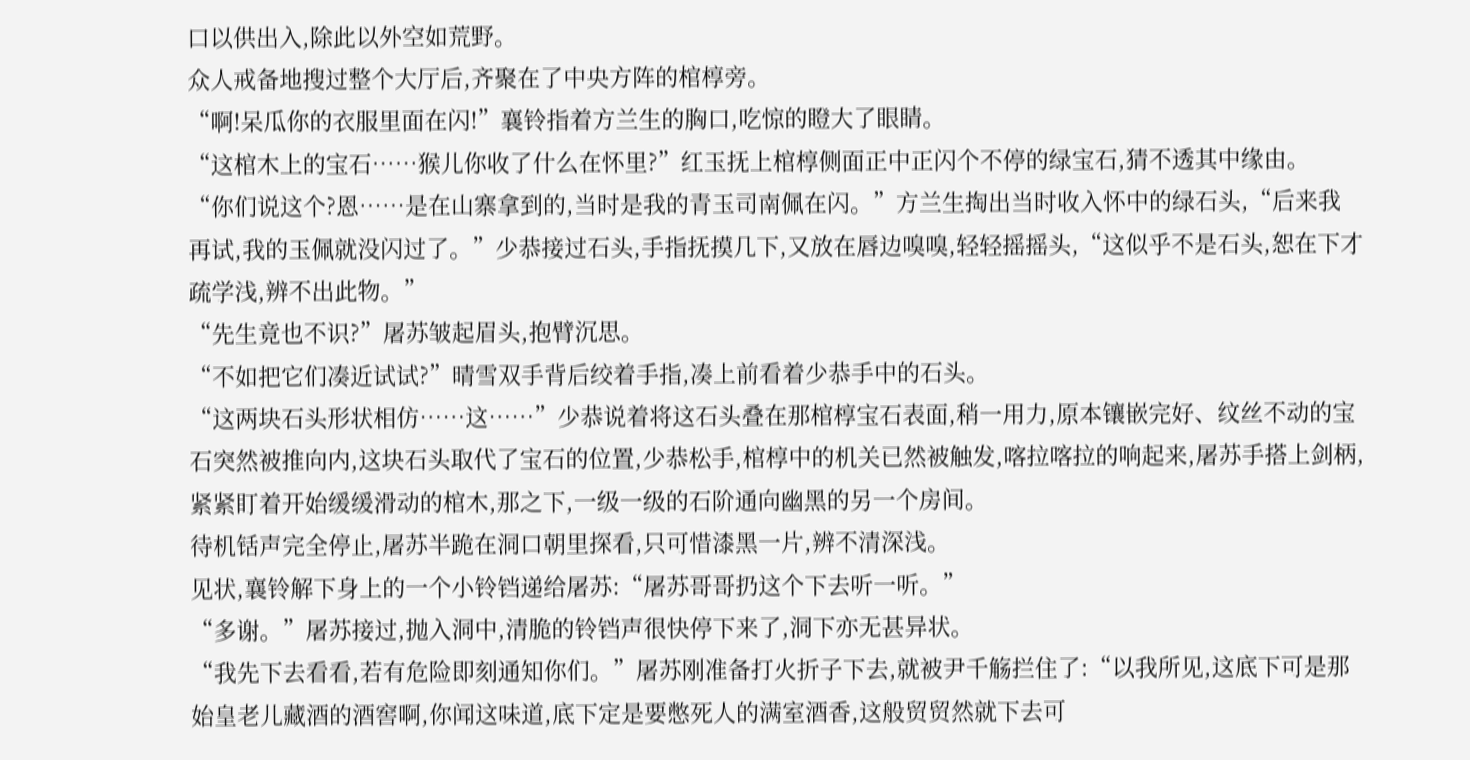口以供出入,除此以外空如荒野。
众人戒备地搜过整个大厅后,齐聚在了中央方阵的棺椁旁。
“啊!呆瓜你的衣服里面在闪!”襄铃指着方兰生的胸口,吃惊的瞪大了眼睛。
“这棺木上的宝石……猴儿你收了什么在怀里?”红玉抚上棺椁侧面正中正闪个不停的绿宝石,猜不透其中缘由。
“你们说这个?恩……是在山寨拿到的,当时是我的青玉司南佩在闪。”方兰生掏出当时收入怀中的绿石头,“后来我再试,我的玉佩就没闪过了。”少恭接过石头,手指抚摸几下,又放在唇边嗅嗅,轻轻摇摇头,“这似乎不是石头,恕在下才疏学浅,辨不出此物。”
“先生竟也不识?”屠苏皱起眉头,抱臂沉思。
“不如把它们凑近试试?”晴雪双手背后绞着手指,凑上前看着少恭手中的石头。
“这两块石头形状相仿……这……”少恭说着将这石头叠在那棺椁宝石表面,稍一用力,原本镶嵌完好、纹丝不动的宝石突然被推向内,这块石头取代了宝石的位置,少恭松手,棺椁中的机关已然被触发,喀拉喀拉的响起来,屠苏手搭上剑柄,紧紧盯着开始缓缓滑动的棺木,那之下,一级一级的石阶通向幽黑的另一个房间。
待机铦声完全停止,屠苏半跪在洞口朝里探看,只可惜漆黑一片,辨不清深浅。
见状,襄铃解下身上的一个小铃铛递给屠苏:“屠苏哥哥扔这个下去听一听。”
“多谢。”屠苏接过,抛入洞中,清脆的铃铛声很快停下来了,洞下亦无甚异状。
“我先下去看看,若有危险即刻通知你们。”屠苏刚准备打火折子下去,就被尹千觞拦住了:“以我所见,这底下可是那始皇老儿藏酒的酒窖啊,你闻这味道,底下定是要憋死人的满室酒香,这般贸贸然就下去可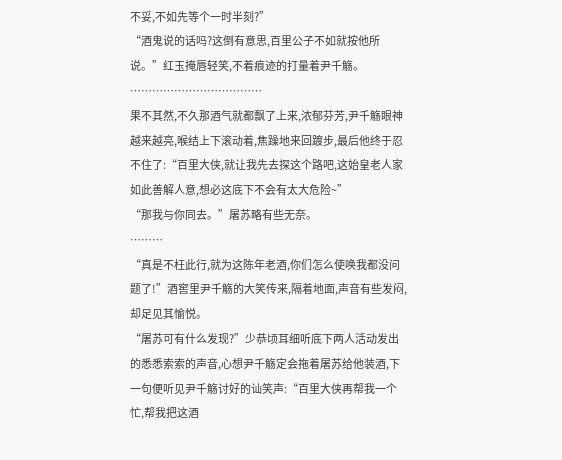不妥,不如先等个一时半刻?”
“酒鬼说的话吗?这倒有意思,百里公子不如就按他所说。”红玉掩唇轻笑,不着痕迹的打量着尹千觞。
………………………………
果不其然,不久那酒气就都飘了上来,浓郁芬芳,尹千觞眼神越来越亮,喉结上下滚动着,焦躁地来回踱步,最后他终于忍不住了:“百里大侠,就让我先去探这个路吧,这始皇老人家如此善解人意,想必这底下不会有太大危险~”
“那我与你同去。”屠苏略有些无奈。
………
“真是不枉此行,就为这陈年老酒,你们怎么使唤我都没问题了!”酒窖里尹千觞的大笑传来,隔着地面,声音有些发闷,却足见其愉悦。
“屠苏可有什么发现?”少恭顷耳细听底下两人活动发出的悉悉索索的声音,心想尹千觞定会拖着屠苏给他装酒,下一句便听见尹千觞讨好的讪笑声:“百里大侠再帮我一个忙,帮我把这酒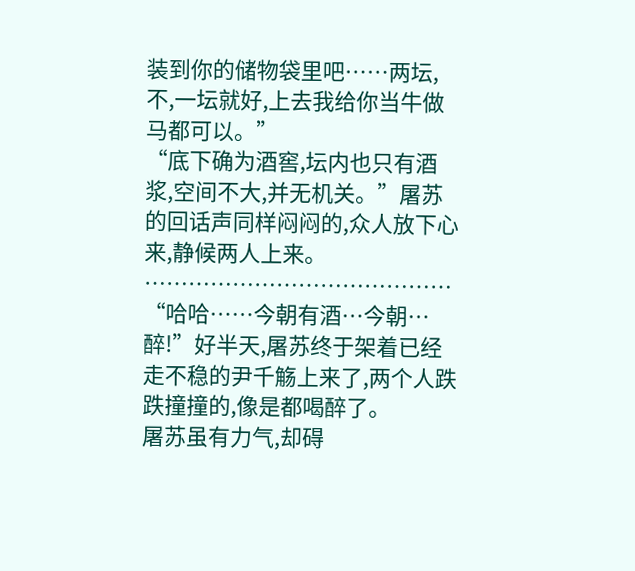装到你的储物袋里吧……两坛,不,一坛就好,上去我给你当牛做马都可以。”
“底下确为酒窖,坛内也只有酒浆,空间不大,并无机关。”屠苏的回话声同样闷闷的,众人放下心来,静候两人上来。
……………………………………
“哈哈……今朝有酒…今朝…醉!”好半天,屠苏终于架着已经走不稳的尹千觞上来了,两个人跌跌撞撞的,像是都喝醉了。
屠苏虽有力气,却碍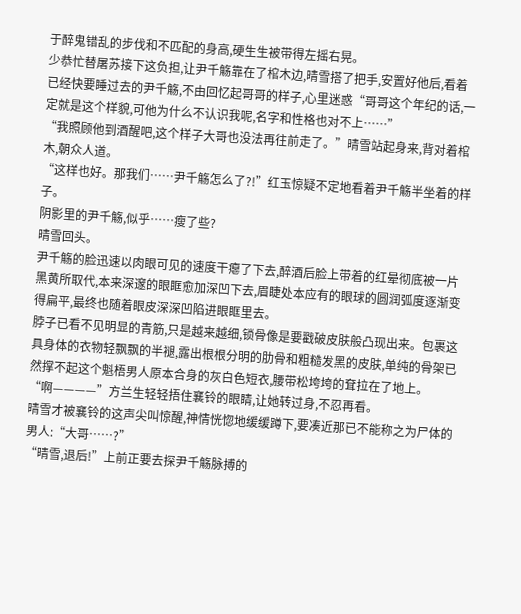于醉鬼错乱的步伐和不匹配的身高,硬生生被带得左摇右晃。
少恭忙替屠苏接下这负担,让尹千觞靠在了棺木边,晴雪搭了把手,安置好他后,看着已经快要睡过去的尹千觞,不由回忆起哥哥的样子,心里迷惑“哥哥这个年纪的话,一定就是这个样貌,可他为什么不认识我呢,名字和性格也对不上……”
“我照顾他到酒醒吧,这个样子大哥也没法再往前走了。”晴雪站起身来,背对着棺木,朝众人道。
“这样也好。那我们……尹千觞怎么了?!”红玉惊疑不定地看着尹千觞半坐着的样子。
阴影里的尹千觞,似乎……瘦了些?
晴雪回头。
尹千觞的脸迅速以肉眼可见的速度干瘪了下去,醉酒后脸上带着的红晕彻底被一片黑黄所取代,本来深邃的眼眶愈加深凹下去,眉睫处本应有的眼球的圆润弧度逐渐变得扁平,最终也随着眼皮深深凹陷进眼眶里去。
脖子已看不见明显的青筋,只是越来越细,锁骨像是要戳破皮肤般凸现出来。包裹这具身体的衣物轻飘飘的半褪,露出根根分明的肋骨和粗糙发黑的皮肤,单纯的骨架已然撑不起这个魁梧男人原本合身的灰白色短衣,腰带松垮垮的耷拉在了地上。
“啊————”方兰生轻轻捂住襄铃的眼睛,让她转过身,不忍再看。
晴雪才被襄铃的这声尖叫惊醒,神情恍惚地缓缓蹲下,要凑近那已不能称之为尸体的男人:“大哥……?”
“晴雪,退后!”上前正要去探尹千觞脉搏的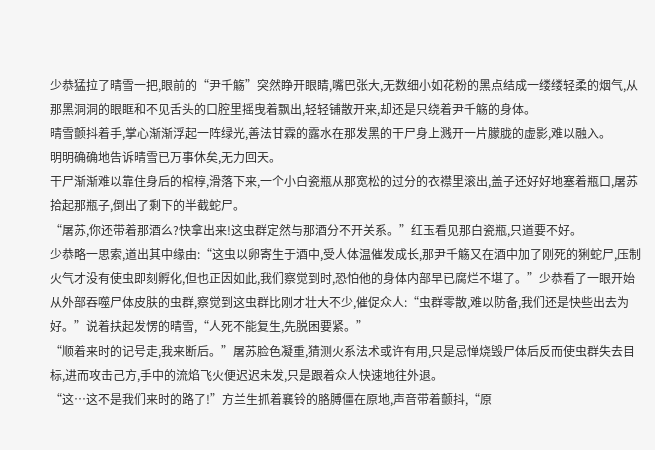少恭猛拉了晴雪一把,眼前的“尹千觞”突然睁开眼睛,嘴巴张大,无数细小如花粉的黑点结成一缕缕轻柔的烟气,从那黑洞洞的眼眶和不见舌头的口腔里摇曳着飘出,轻轻铺散开来,却还是只绕着尹千觞的身体。
晴雪颤抖着手,掌心渐渐浮起一阵绿光,善法甘霖的露水在那发黑的干尸身上溅开一片朦胧的虚影,难以融入。
明明确确地告诉晴雪已万事休矣,无力回天。
干尸渐渐难以靠住身后的棺椁,滑落下来,一个小白瓷瓶从那宽松的过分的衣襟里滚出,盖子还好好地塞着瓶口,屠苏拾起那瓶子,倒出了剩下的半截蛇尸。
“屠苏,你还带着那酒么?快拿出来!这虫群定然与那酒分不开关系。”红玉看见那白瓷瓶,只道要不好。
少恭略一思索,道出其中缘由:“这虫以卵寄生于酒中,受人体温催发成长,那尹千觞又在酒中加了刚死的猁蛇尸,压制火气才没有使虫即刻孵化,但也正因如此,我们察觉到时,恐怕他的身体内部早已腐烂不堪了。”少恭看了一眼开始从外部吞噬尸体皮肤的虫群,察觉到这虫群比刚才壮大不少,催促众人:“虫群零散,难以防备,我们还是快些出去为好。”说着扶起发愣的晴雪,“人死不能复生,先脱困要紧。”
“顺着来时的记号走,我来断后。”屠苏脸色凝重,猜测火系法术或许有用,只是忌惮烧毁尸体后反而使虫群失去目标,进而攻击己方,手中的流焰飞火便迟迟未发,只是跟着众人快速地往外退。
“这…这不是我们来时的路了!”方兰生抓着襄铃的胳膊僵在原地,声音带着颤抖,“原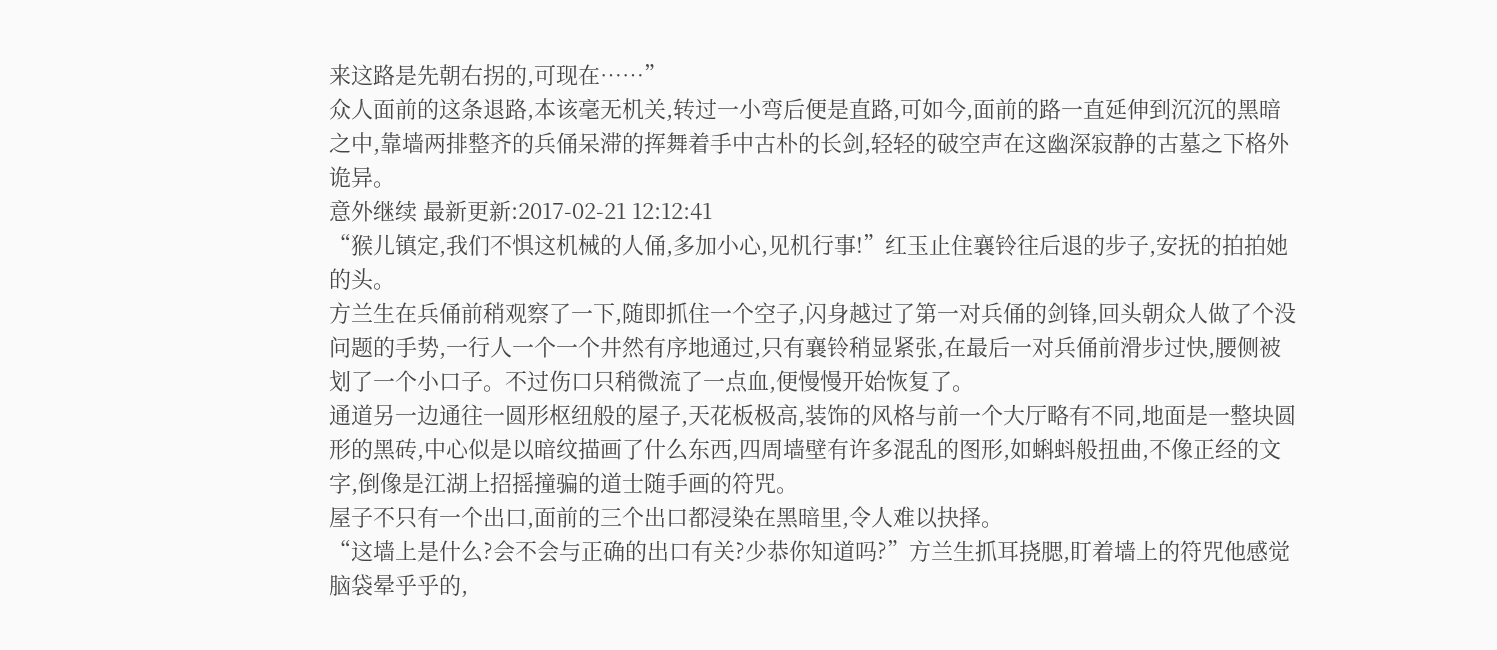来这路是先朝右拐的,可现在……”
众人面前的这条退路,本该毫无机关,转过一小弯后便是直路,可如今,面前的路一直延伸到沉沉的黑暗之中,靠墙两排整齐的兵俑呆滞的挥舞着手中古朴的长剑,轻轻的破空声在这幽深寂静的古墓之下格外诡异。
意外继续 最新更新:2017-02-21 12:12:41
“猴儿镇定,我们不惧这机械的人俑,多加小心,见机行事!”红玉止住襄铃往后退的步子,安抚的拍拍她的头。
方兰生在兵俑前稍观察了一下,随即抓住一个空子,闪身越过了第一对兵俑的剑锋,回头朝众人做了个没问题的手势,一行人一个一个井然有序地通过,只有襄铃稍显紧张,在最后一对兵俑前滑步过快,腰侧被划了一个小口子。不过伤口只稍微流了一点血,便慢慢开始恢复了。
通道另一边通往一圆形枢纽般的屋子,天花板极高,装饰的风格与前一个大厅略有不同,地面是一整块圆形的黑砖,中心似是以暗纹描画了什么东西,四周墙壁有许多混乱的图形,如蝌蚪般扭曲,不像正经的文字,倒像是江湖上招摇撞骗的道士随手画的符咒。
屋子不只有一个出口,面前的三个出口都浸染在黑暗里,令人难以抉择。
“这墙上是什么?会不会与正确的出口有关?少恭你知道吗?”方兰生抓耳挠腮,盯着墙上的符咒他感觉脑袋晕乎乎的,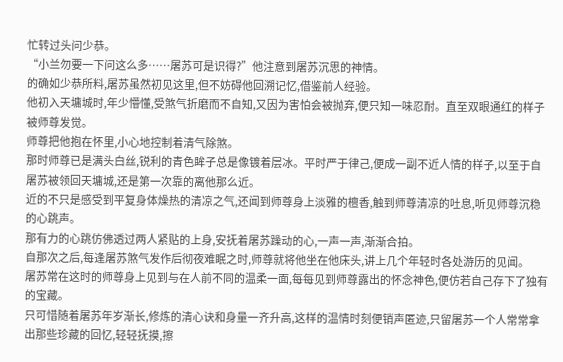忙转过头问少恭。
“小兰勿要一下问这么多……屠苏可是识得?”他注意到屠苏沉思的神情。
的确如少恭所料,屠苏虽然初见这里,但不妨碍他回溯记忆,借鉴前人经验。
他初入天墉城时,年少懵懂,受煞气折磨而不自知,又因为害怕会被抛弃,便只知一味忍耐。直至双眼通红的样子被师尊发觉。
师尊把他抱在怀里,小心地控制着清气除煞。
那时师尊已是满头白丝,锐利的青色眸子总是像镀着层冰。平时严于律己,便成一副不近人情的样子,以至于自屠苏被领回天墉城,还是第一次靠的离他那么近。
近的不只是感受到平复身体燥热的清凉之气,还闻到师尊身上淡雅的檀香,触到师尊清凉的吐息,听见师尊沉稳的心跳声。
那有力的心跳仿佛透过两人紧贴的上身,安抚着屠苏躁动的心,一声一声,渐渐合拍。
自那次之后,每逢屠苏煞气发作后彻夜难眠之时,师尊就将他坐在他床头,讲上几个年轻时各处游历的见闻。
屠苏常在这时的师尊身上见到与在人前不同的温柔一面,每每见到师尊露出的怀念神色,便仿若自己存下了独有的宝藏。
只可惜随着屠苏年岁渐长,修炼的清心诀和身量一齐升高,这样的温情时刻便销声匿迹,只留屠苏一个人常常拿出那些珍藏的回忆,轻轻抚摸,擦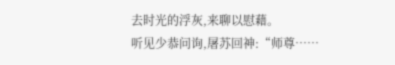去时光的浮灰,来聊以慰藉。
听见少恭问询,屠苏回神:“师尊……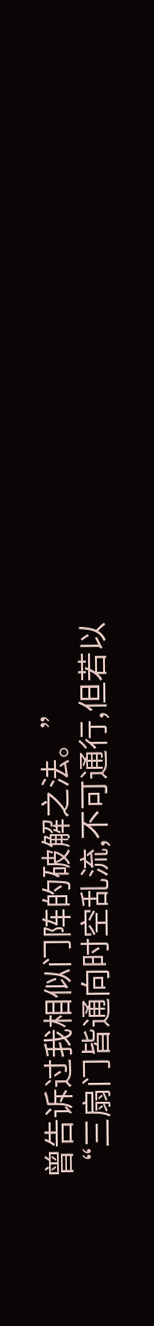曾告诉过我相似门阵的破解之法。”
“三扇门皆通向时空乱流,不可通行,但若以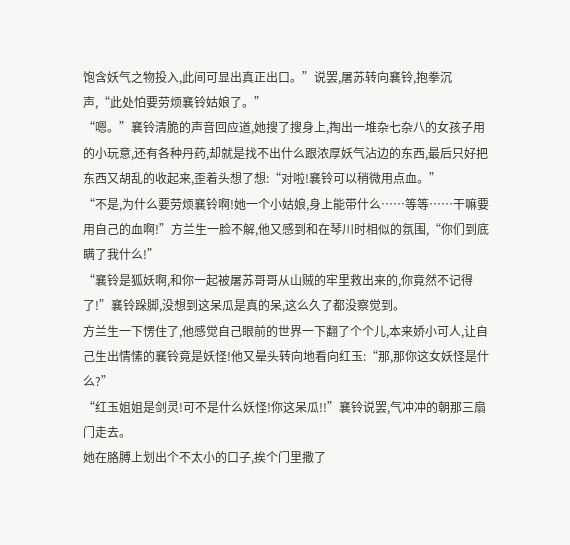饱含妖气之物投入,此间可显出真正出口。”说罢,屠苏转向襄铃,抱拳沉声,“此处怕要劳烦襄铃姑娘了。”
“嗯。”襄铃清脆的声音回应道,她搜了搜身上,掏出一堆杂七杂八的女孩子用的小玩意,还有各种丹药,却就是找不出什么跟浓厚妖气沾边的东西,最后只好把东西又胡乱的收起来,歪着头想了想:“对啦!襄铃可以稍微用点血。”
“不是,为什么要劳烦襄铃啊!她一个小姑娘,身上能带什么……等等……干嘛要用自己的血啊!”方兰生一脸不解,他又感到和在琴川时相似的氛围,“你们到底瞒了我什么!”
“襄铃是狐妖啊,和你一起被屠苏哥哥从山贼的牢里救出来的,你竟然不记得了!”襄铃跺脚,没想到这呆瓜是真的呆,这么久了都没察觉到。
方兰生一下愣住了,他感觉自己眼前的世界一下翻了个个儿,本来娇小可人,让自己生出情愫的襄铃竟是妖怪!他又晕头转向地看向红玉:“那,那你这女妖怪是什么?”
“红玉姐姐是剑灵!可不是什么妖怪!你这呆瓜!!”襄铃说罢,气冲冲的朝那三扇门走去。
她在胳膊上划出个不太小的口子,挨个门里撒了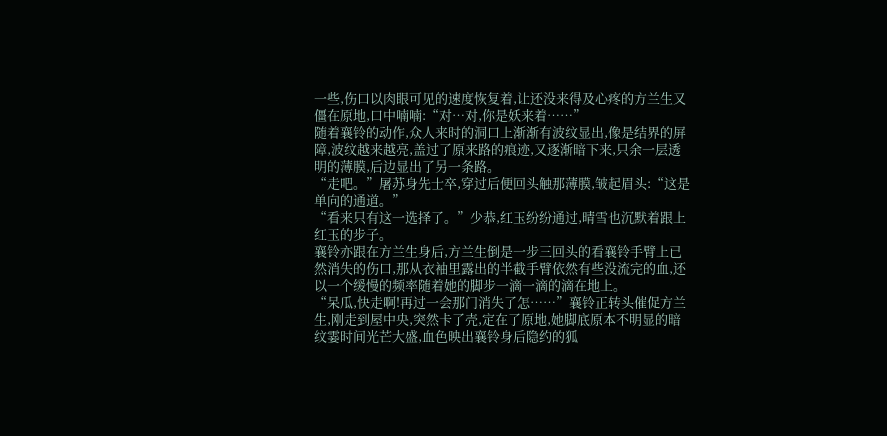一些,伤口以肉眼可见的速度恢复着,让还没来得及心疼的方兰生又僵在原地,口中喃喃:“对…对,你是妖来着……”
随着襄铃的动作,众人来时的洞口上渐渐有波纹显出,像是结界的屏障,波纹越来越亮,盖过了原来路的痕迹,又逐渐暗下来,只余一层透明的薄膜,后边显出了另一条路。
“走吧。”屠苏身先士卒,穿过后便回头触那薄膜,皱起眉头:“这是单向的通道。”
“看来只有这一选择了。”少恭,红玉纷纷通过,晴雪也沉默着跟上红玉的步子。
襄铃亦跟在方兰生身后,方兰生倒是一步三回头的看襄铃手臂上已然消失的伤口,那从衣袖里露出的半截手臂依然有些没流完的血,还以一个缓慢的频率随着她的脚步一滴一滴的滴在地上。
“呆瓜,快走啊!再过一会那门消失了怎……”襄铃正转头催促方兰生,刚走到屋中央,突然卡了壳,定在了原地,她脚底原本不明显的暗纹霎时间光芒大盛,血色映出襄铃身后隐约的狐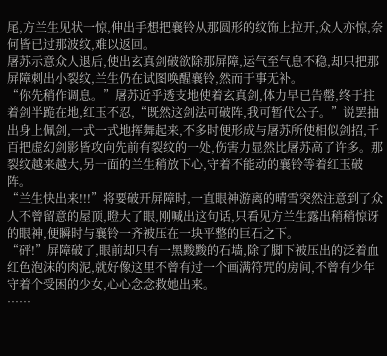尾,方兰生见状一惊,伸出手想把襄铃从那圆形的纹饰上拉开,众人亦惊,奈何皆已过那波纹,难以返回。
屠苏示意众人退后,使出玄真剑破欲除那屏障,运气至气息不稳,却只把那屏障刺出小裂纹,兰生仍在试图唤醒襄铃,然而于事无补。
“你先稍作调息。”屠苏近乎透支地使着玄真剑,体力早已告罄,终于拄着剑半跪在地,红玉不忍,“既然这剑法可破阵,我可暂代公子。”说罢抽出身上佩剑,一式一式地挥舞起来,不多时便形成与屠苏所使相似剑招,千百把虚幻剑影皆攻向先前有裂纹的一处,伤害力显然比屠苏高了许多。那裂纹越来越大,另一面的兰生稍放下心,守着不能动的襄铃等着红玉破阵。
“兰生快出来!!!”将要破开屏障时,一直眼神游离的晴雪突然注意到了众人不曾留意的屋顶,瞪大了眼,刚喊出这句话,只看见方兰生露出稍稍惊讶的眼神,便瞬时与襄铃一齐被压在一块平整的巨石之下。
“砰!”屏障破了,眼前却只有一黑黢黢的石墙,除了脚下被压出的泛着血红色泡沫的肉泥,就好像这里不曾有过一个画满符咒的房间,不曾有少年守着个受困的少女,心心念念救她出来。
……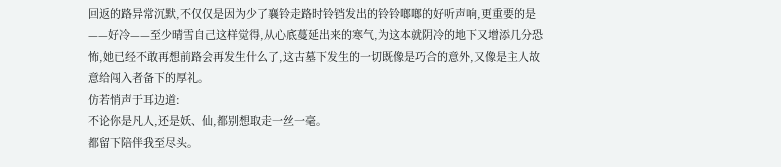回返的路异常沉默,不仅仅是因为少了襄铃走路时铃铛发出的铃铃啷啷的好听声响,更重要的是——好冷——至少晴雪自己这样觉得,从心底蔓延出来的寒气,为这本就阴冷的地下又增添几分恐怖,她已经不敢再想前路会再发生什么了,这古墓下发生的一切既像是巧合的意外,又像是主人故意给闯入者备下的厚礼。
仿若悄声于耳边道:
不论你是凡人,还是妖、仙,都别想取走一丝一毫。
都留下陪伴我至尽头。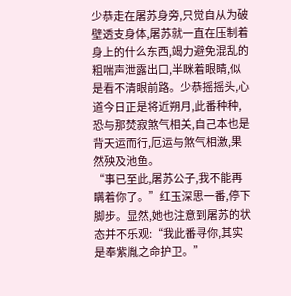少恭走在屠苏身旁,只觉自从为破壁透支身体,屠苏就一直在压制着身上的什么东西,竭力避免混乱的粗喘声泄露出口,半眯着眼睛,似是看不清眼前路。少恭摇摇头,心道今日正是将近朔月,此番种种,恐与那焚寂煞气相关,自己本也是背天运而行,厄运与煞气相激,果然殃及池鱼。
“事已至此,屠苏公子,我不能再瞒着你了。”红玉深思一番,停下脚步。显然,她也注意到屠苏的状态并不乐观:“我此番寻你,其实是奉紫胤之命护卫。”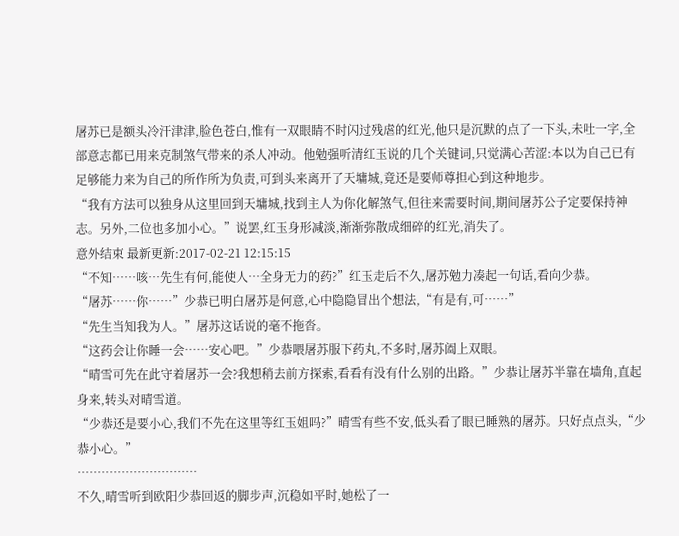屠苏已是额头冷汗津津,脸色苍白,惟有一双眼睛不时闪过残虐的红光,他只是沉默的点了一下头,未吐一字,全部意志都已用来克制煞气带来的杀人冲动。他勉强听清红玉说的几个关键词,只觉满心苦涩:本以为自己已有足够能力来为自己的所作所为负责,可到头来离开了天墉城,竟还是要师尊担心到这种地步。
“我有方法可以独身从这里回到天墉城,找到主人为你化解煞气,但往来需要时间,期间屠苏公子定要保持神志。另外,二位也多加小心。”说罢,红玉身形减淡,渐渐弥散成细碎的红光,消失了。
意外结束 最新更新:2017-02-21 12:15:15
“不知……咳…先生有何,能使人…全身无力的药?”红玉走后不久,屠苏勉力凑起一句话,看向少恭。
“屠苏……你……”少恭已明白屠苏是何意,心中隐隐冒出个想法,“有是有,可……”
“先生当知我为人。”屠苏这话说的毫不拖沓。
“这药会让你睡一会……安心吧。”少恭喂屠苏服下药丸,不多时,屠苏阖上双眼。
“晴雪可先在此守着屠苏一会?我想稍去前方探索,看看有没有什么别的出路。”少恭让屠苏半靠在墙角,直起身来,转头对晴雪道。
“少恭还是要小心,我们不先在这里等红玉姐吗?”晴雪有些不安,低头看了眼已睡熟的屠苏。只好点点头,“少恭小心。”
…………………………
不久,晴雪听到欧阳少恭回返的脚步声,沉稳如平时,她松了一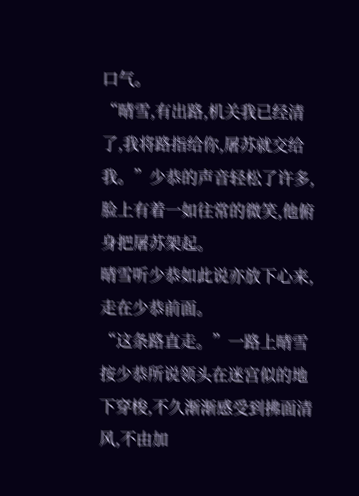口气。
“晴雪,有出路,机关我已经清了,我将路指给你,屠苏就交给我。”少恭的声音轻松了许多,脸上有着一如往常的微笑,他俯身把屠苏架起。
晴雪听少恭如此说亦放下心来,走在少恭前面。
“这条路直走。”一路上晴雪按少恭所说领头在迷宫似的地下穿梭,不久渐渐感受到拂面清风,不由加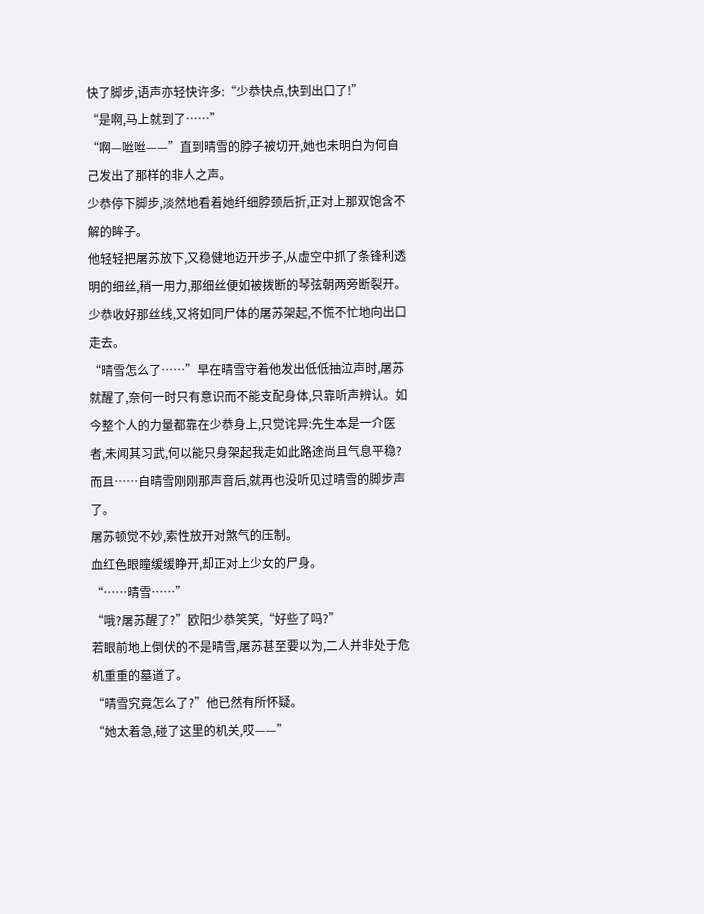快了脚步,语声亦轻快许多:“少恭快点,快到出口了!”
“是啊,马上就到了……”
“啊—咝咝——”直到晴雪的脖子被切开,她也未明白为何自己发出了那样的非人之声。
少恭停下脚步,淡然地看着她纤细脖颈后折,正对上那双饱含不解的眸子。
他轻轻把屠苏放下,又稳健地迈开步子,从虚空中抓了条锋利透明的细丝,稍一用力,那细丝便如被拨断的琴弦朝两旁断裂开。少恭收好那丝线,又将如同尸体的屠苏架起,不慌不忙地向出口走去。
“晴雪怎么了……”早在晴雪守着他发出低低抽泣声时,屠苏就醒了,奈何一时只有意识而不能支配身体,只靠听声辨认。如今整个人的力量都靠在少恭身上,只觉诧异:先生本是一介医者,未闻其习武,何以能只身架起我走如此路途尚且气息平稳?而且……自晴雪刚刚那声音后,就再也没听见过晴雪的脚步声了。
屠苏顿觉不妙,索性放开对煞气的压制。
血红色眼瞳缓缓睁开,却正对上少女的尸身。
“……晴雪……”
“哦?屠苏醒了?”欧阳少恭笑笑,“好些了吗?”
若眼前地上倒伏的不是晴雪,屠苏甚至要以为,二人并非处于危机重重的墓道了。
“晴雪究竟怎么了?”他已然有所怀疑。
“她太着急,碰了这里的机关,哎——”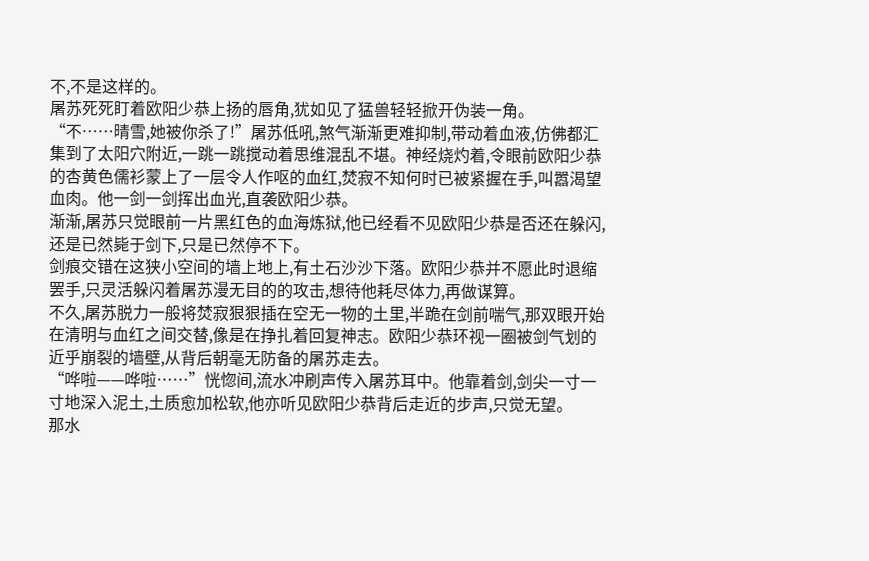不,不是这样的。
屠苏死死盯着欧阳少恭上扬的唇角,犹如见了猛兽轻轻掀开伪装一角。
“不……晴雪,她被你杀了!”屠苏低吼,煞气渐渐更难抑制,带动着血液,仿佛都汇集到了太阳穴附近,一跳一跳搅动着思维混乱不堪。神经烧灼着,令眼前欧阳少恭的杏黄色儒衫蒙上了一层令人作呕的血红,焚寂不知何时已被紧握在手,叫嚣渴望血肉。他一剑一剑挥出血光,直袭欧阳少恭。
渐渐,屠苏只觉眼前一片黑红色的血海炼狱,他已经看不见欧阳少恭是否还在躲闪,还是已然毙于剑下,只是已然停不下。
剑痕交错在这狭小空间的墙上地上,有土石沙沙下落。欧阳少恭并不愿此时退缩罢手,只灵活躲闪着屠苏漫无目的的攻击,想待他耗尽体力,再做谋算。
不久,屠苏脱力一般将焚寂狠狠插在空无一物的土里,半跪在剑前喘气,那双眼开始在清明与血红之间交替,像是在挣扎着回复神志。欧阳少恭环视一圈被剑气划的近乎崩裂的墙壁,从背后朝毫无防备的屠苏走去。
“哗啦——哗啦……”恍惚间,流水冲刷声传入屠苏耳中。他靠着剑,剑尖一寸一寸地深入泥土,土质愈加松软,他亦听见欧阳少恭背后走近的步声,只觉无望。
那水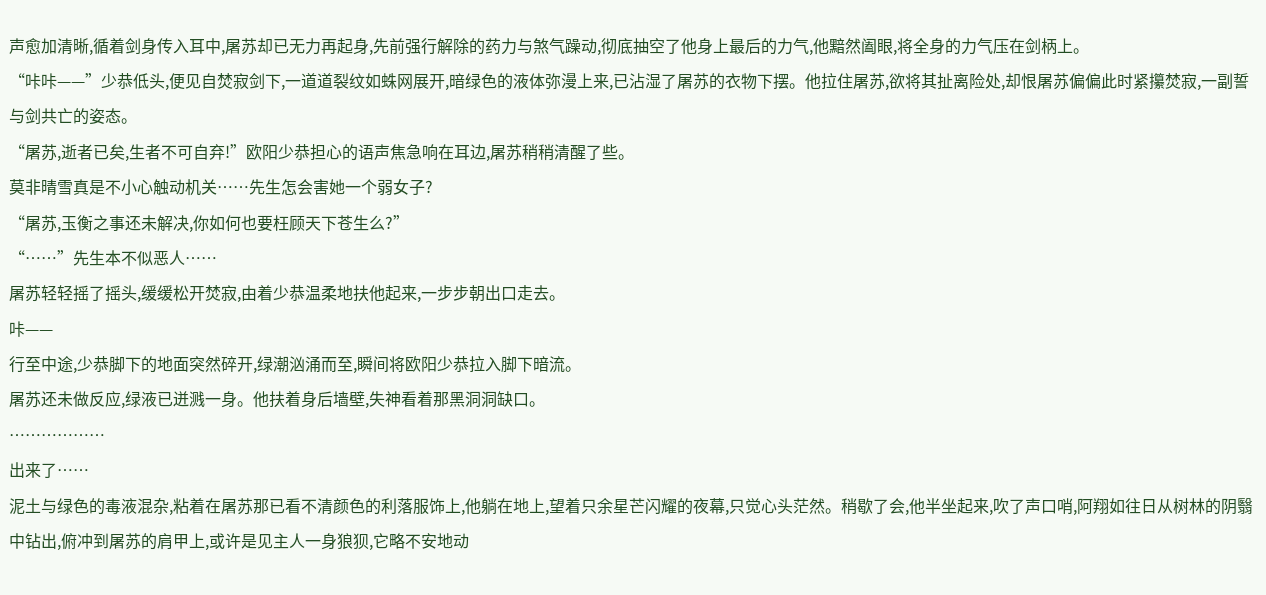声愈加清晰,循着剑身传入耳中,屠苏却已无力再起身,先前强行解除的药力与煞气躁动,彻底抽空了他身上最后的力气,他黯然阖眼,将全身的力气压在剑柄上。
“咔咔——”少恭低头,便见自焚寂剑下,一道道裂纹如蛛网展开,暗绿色的液体弥漫上来,已沾湿了屠苏的衣物下摆。他拉住屠苏,欲将其扯离险处,却恨屠苏偏偏此时紧攥焚寂,一副誓与剑共亡的姿态。
“屠苏,逝者已矣,生者不可自弃!”欧阳少恭担心的语声焦急响在耳边,屠苏稍稍清醒了些。
莫非晴雪真是不小心触动机关……先生怎会害她一个弱女子?
“屠苏,玉衡之事还未解决,你如何也要枉顾天下苍生么?”
“……”先生本不似恶人……
屠苏轻轻摇了摇头,缓缓松开焚寂,由着少恭温柔地扶他起来,一步步朝出口走去。
咔——
行至中途,少恭脚下的地面突然碎开,绿潮汹涌而至,瞬间将欧阳少恭拉入脚下暗流。
屠苏还未做反应,绿液已迸溅一身。他扶着身后墙壁,失神看着那黑洞洞缺口。
………………
出来了……
泥土与绿色的毒液混杂,粘着在屠苏那已看不清颜色的利落服饰上,他躺在地上,望着只余星芒闪耀的夜幕,只觉心头茫然。稍歇了会,他半坐起来,吹了声口哨,阿翔如往日从树林的阴翳中钻出,俯冲到屠苏的肩甲上,或许是见主人一身狼狈,它略不安地动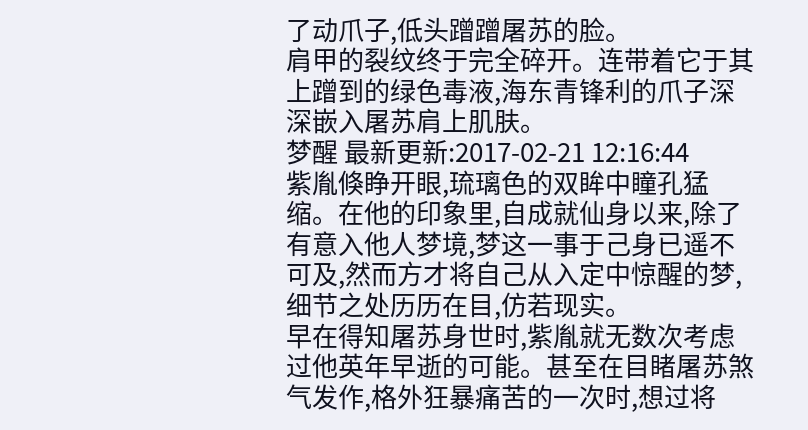了动爪子,低头蹭蹭屠苏的脸。
肩甲的裂纹终于完全碎开。连带着它于其上蹭到的绿色毒液,海东青锋利的爪子深深嵌入屠苏肩上肌肤。
梦醒 最新更新:2017-02-21 12:16:44
紫胤倏睁开眼,琉璃色的双眸中瞳孔猛缩。在他的印象里,自成就仙身以来,除了有意入他人梦境,梦这一事于己身已遥不可及,然而方才将自己从入定中惊醒的梦,细节之处历历在目,仿若现实。
早在得知屠苏身世时,紫胤就无数次考虑过他英年早逝的可能。甚至在目睹屠苏煞气发作,格外狂暴痛苦的一次时,想过将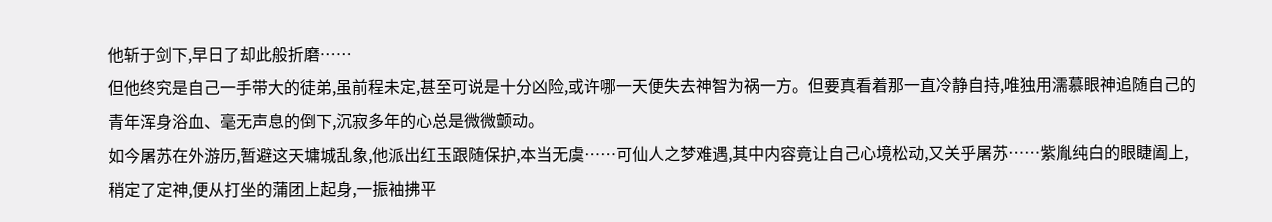他斩于剑下,早日了却此般折磨……
但他终究是自己一手带大的徒弟,虽前程未定,甚至可说是十分凶险,或许哪一天便失去神智为祸一方。但要真看着那一直冷静自持,唯独用濡慕眼神追随自己的青年浑身浴血、毫无声息的倒下,沉寂多年的心总是微微颤动。
如今屠苏在外游历,暂避这天墉城乱象,他派出红玉跟随保护,本当无虞……可仙人之梦难遇,其中内容竟让自己心境松动,又关乎屠苏……紫胤纯白的眼睫阖上,稍定了定神,便从打坐的蒲团上起身,一振袖拂平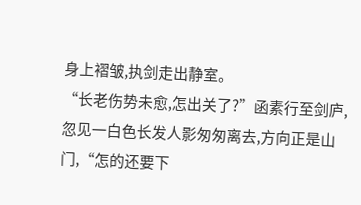身上褶皱,执剑走出静室。
“长老伤势未愈,怎出关了?”函素行至剑庐,忽见一白色长发人影匆匆离去,方向正是山门,“怎的还要下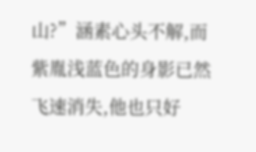山?”涵素心头不解,而紫胤浅蓝色的身影已然飞速消失,他也只好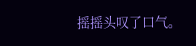摇摇头叹了口气。